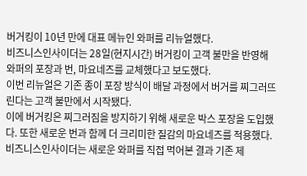버거킹이 10년 만에 대표 메뉴인 와퍼를 리뉴얼했다.
비즈니스인사이더는 28일(현지시간) 버거킹이 고객 불만을 반영해 와퍼의 포장과 번, 마요네즈를 교체했다고 보도했다.
이번 리뉴얼은 기존 종이 포장 방식이 배달 과정에서 버거를 찌그러뜨린다는 고객 불만에서 시작됐다.
이에 버거킹은 찌그러짐을 방지하기 위해 새로운 박스 포장을 도입했다. 또한 새로운 번과 함께 더 크리미한 질감의 마요네즈를 적용했다.
비즈니스인사이더는 새로운 와퍼를 직접 먹어본 결과 기존 제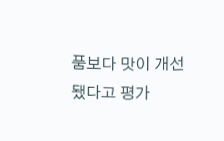품보다 맛이 개선됐다고 평가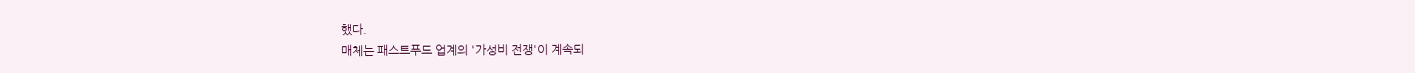했다.
매체는 패스트푸드 업계의 '가성비 전쟁'이 계속되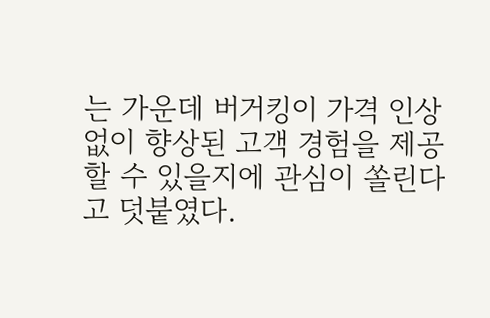는 가운데 버거킹이 가격 인상 없이 향상된 고객 경험을 제공할 수 있을지에 관심이 쏠린다고 덧붙였다.